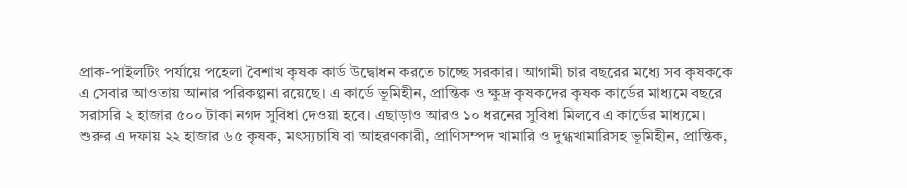প্রাক-পাইলটিং পর্যায়ে পহেলা বৈশাখ কৃষক কার্ড উদ্বোধন করতে চাচ্ছে সরকার। আগামী চার বছরের মধ্যে সব কৃষককে এ সেবার আওতায় আনার পরিকল্পনা রয়েছে। এ কার্ডে ভূমিহীন, প্রান্তিক ও ক্ষুদ্র কৃষকদের কৃষক কার্ডের মাধ্যমে বছরে সরাসরি ২ হাজার ৫০০ টাকা নগদ সুবিধা দেওয়া হবে। এছাড়াও আরও ১০ ধরনের সুবিধা মিলবে এ কার্ডের মাধ্যমে।
শুরুর এ দফায় ২২ হাজার ৬৫ কৃষক, মৎস্যচাষি বা আহরণকারী, প্রাণিসম্পদ খামারি ও দুগ্ধখামারিসহ ভূমিহীন, প্রান্তিক,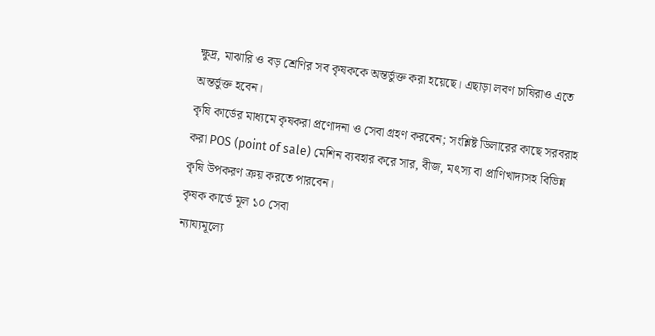ক্ষুদ্র, মাঝারি ও বড় শ্রেণির সব কৃষককে অন্তর্ভুক্ত করা হয়েছে। এছাড়া লবণ চাষিরাও এতে অন্তর্ভুক্ত হবেন।
কৃষি কার্ডের মাধ্যমে কৃষকরা প্রণোদনা ও সেবা গ্রহণ করবেন; সংশ্লিষ্ট ডিলারের কাছে সরবরাহ করা POS (point of sale) মেশিন ব্যবহার করে সার, বীজ, মৎস্য বা প্রাণিখাদ্যসহ বিভিন্ন কৃষি উপকরণ ক্রয় করতে পারবেন।
কৃষক কার্ডে মূল ১০ সেবা
ন্যায্যমূল্যে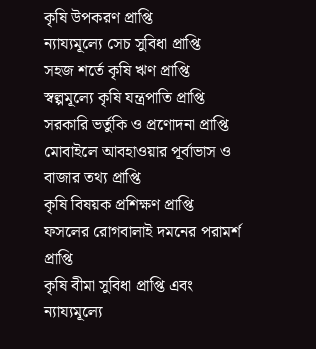কৃষি উপকরণ প্রাপ্তি
ন্যায্যমূল্যে সেচ সুবিধা প্রাপ্তি
সহজ শর্তে কৃষি ঋণ প্রাপ্তি
স্বল্পমূল্যে কৃষি যন্ত্রপাতি প্রাপ্তি
সরকারি ভর্তুকি ও প্রণোদনা প্রাপ্তি
মোবাইলে আবহাওয়ার পূর্বাভাস ও বাজার তথ্য প্রাপ্তি
কৃষি বিষয়ক প্রশিক্ষণ প্রাপ্তি
ফসলের রোগবালাই দমনের পরামর্শ প্রাপ্তি
কৃষি বীমা সুবিধা প্রাপ্তি এবং
ন্যায্যমূল্যে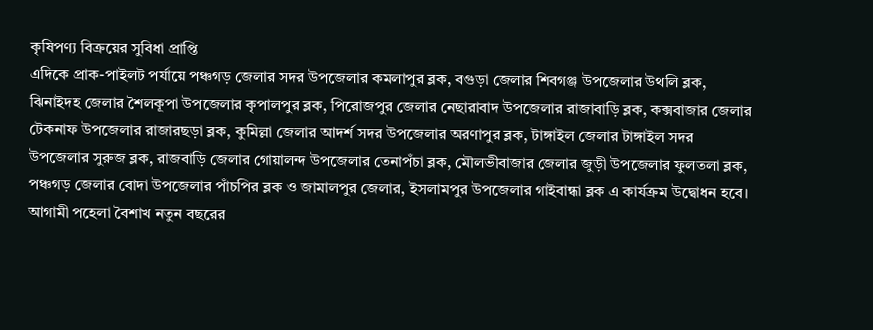কৃষিপণ্য বিক্রয়ের সুবিধা প্রাপ্তি
এদিকে প্রাক-পাইলট পর্যায়ে পঞ্চগড় জেলার সদর উপজেলার কমলাপুর ব্লক, বগুড়া জেলার শিবগঞ্জ উপজেলার উথলি ব্লক, ঝিনাইদহ জেলার শৈলকূপা উপজেলার কৃপালপুর ব্লক, পিরোজপুর জেলার নেছারাবাদ উপজেলার রাজাবাড়ি ব্লক, কক্সবাজার জেলার টেকনাফ উপজেলার রাজারছড়া ব্লক, কুমিল্লা জেলার আদর্শ সদর উপজেলার অরণাপুর ব্লক, টাঙ্গাইল জেলার টাঙ্গাইল সদর উপজেলার সুরুজ ব্লক, রাজবাড়ি জেলার গোয়ালন্দ উপজেলার তেনাপঁচা ব্লক, মৌলভীবাজার জেলার জুড়ী উপজেলার ফুলতলা ব্লক, পঞ্চগড় জেলার বোদা উপজেলার পাঁচপির ব্লক ও জামালপুর জেলার, ইসলামপুর উপজেলার গাইবান্ধা ব্লক এ কার্যক্রম উদ্বোধন হবে।
আগামী পহেলা বৈশাখ নতুন বছরের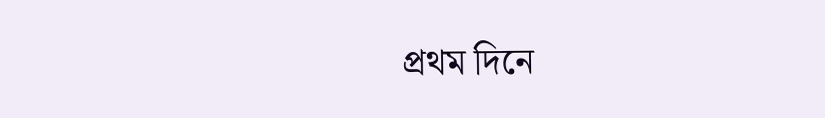প্রথম দিনে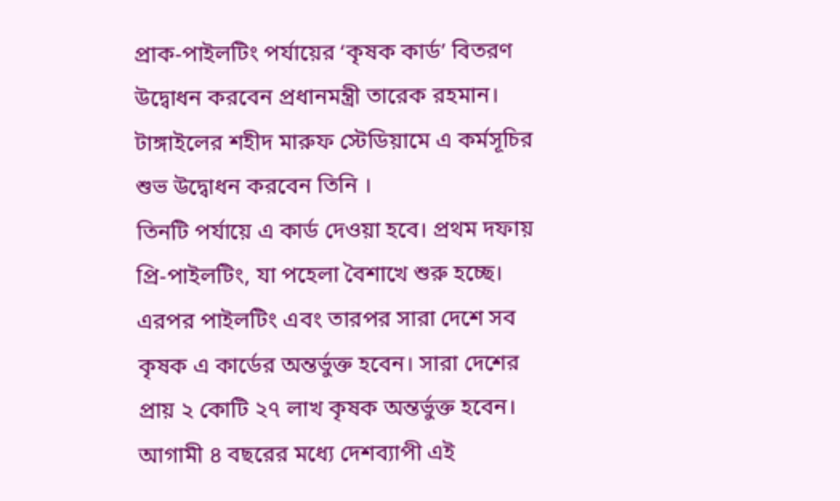প্রাক-পাইলটিং পর্যায়ের ‘কৃষক কার্ড’ বিতরণ উদ্বোধন করবেন প্রধানমন্ত্রী তারেক রহমান। টাঙ্গাইলের শহীদ মারুফ স্টেডিয়ামে এ কর্মসূচির শুভ উদ্বোধন করবেন তিনি ।
তিনটি পর্যায়ে এ কার্ড দেওয়া হবে। প্রথম দফায় প্রি-পাইলটিং, যা পহেলা বৈশাখে শুরু হচ্ছে। এরপর পাইলটিং এবং তারপর সারা দেশে সব কৃষক এ কার্ডের অন্তর্ভুক্ত হবেন। সারা দেশের প্রায় ২ কোটি ২৭ লাখ কৃষক অন্তর্ভুক্ত হবেন। আগামী ৪ বছরের মধ্যে দেশব্যাপী এই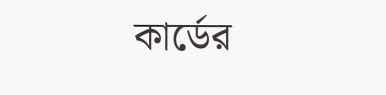কার্ডের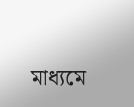মাধ্যমে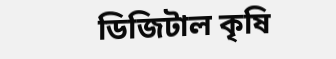ডিজিটাল কৃষি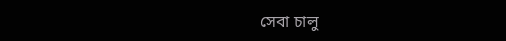সেবা চালু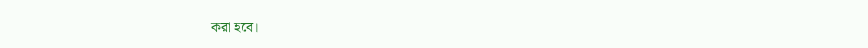করা হবে।